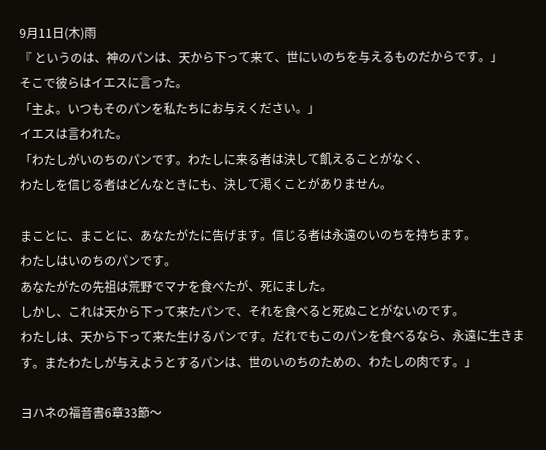9月11日(木)雨
『 というのは、神のパンは、天から下って来て、世にいのちを与えるものだからです。」
そこで彼らはイエスに言った。
「主よ。いつもそのパンを私たちにお与えください。」
イエスは言われた。
「わたしがいのちのパンです。わたしに来る者は決して飢えることがなく、
わたしを信じる者はどんなときにも、決して渇くことがありません。

まことに、まことに、あなたがたに告げます。信じる者は永遠のいのちを持ちます。
わたしはいのちのパンです。
あなたがたの先祖は荒野でマナを食べたが、死にました。
しかし、これは天から下って来たパンで、それを食べると死ぬことがないのです。
わたしは、天から下って来た生けるパンです。だれでもこのパンを食べるなら、永遠に生きます。またわたしが与えようとするパンは、世のいのちのための、わたしの肉です。」

ヨハネの福音書6章33節〜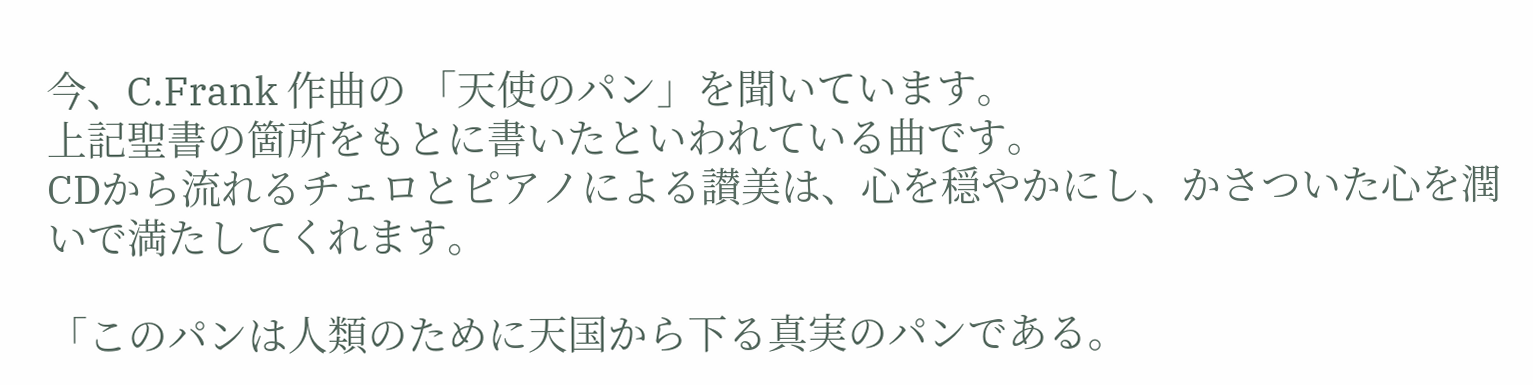今、C.Frank 作曲の 「天使のパン」を聞いています。
上記聖書の箇所をもとに書いたといわれている曲です。
CDから流れるチェロとピアノによる讃美は、心を穏やかにし、かさついた心を潤いで満たしてくれます。

「このパンは人類のために天国から下る真実のパンである。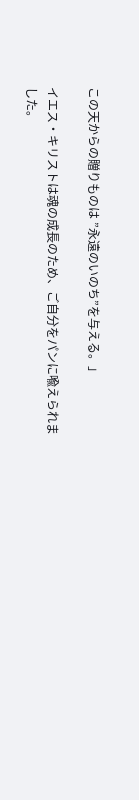この天からの贈りものは ”永遠のいのち”を与える。」

イエス・キリストは魂の成長のため、ご自分をパンに喩えられました。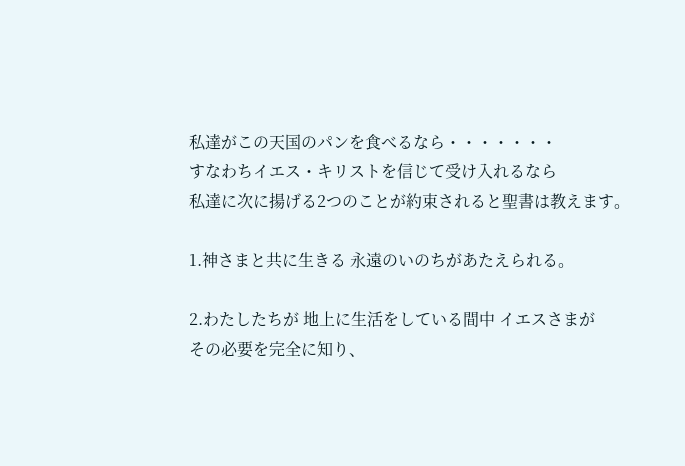私達がこの天国のパンを食べるなら・・・・・・・
すなわちイエス・キリストを信じて受け入れるなら
私達に次に揚げる2つのことが約束されると聖書は教えます。

1.神さまと共に生きる 永遠のいのちがあたえられる。

2.わたしたちが 地上に生活をしている間中 イエスさまが
その必要を完全に知り、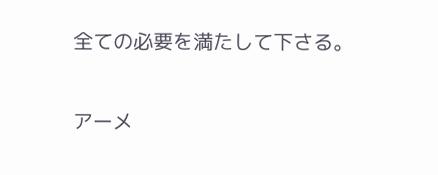全ての必要を満たして下さる。

アーメ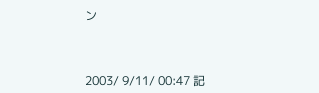ン



2003/ 9/11/ 00:47 記